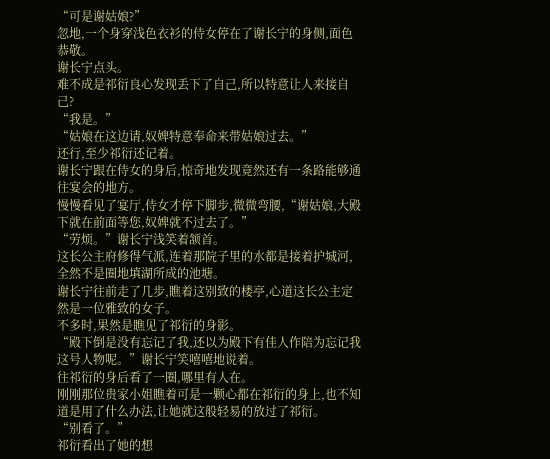“可是谢姑娘?”
忽地,一个身穿浅色衣衫的侍女停在了谢长宁的身侧,面色恭敬。
谢长宁点头。
难不成是祁衍良心发现丢下了自己,所以特意让人来接自己?
“我是。”
“姑娘在这边请,奴婢特意奉命来带姑娘过去。”
还行,至少祁衍还记着。
谢长宁跟在侍女的身后,惊奇地发现竟然还有一条路能够通往宴会的地方。
慢慢看见了宴厅,侍女才停下脚步,微微弯腰,“谢姑娘,大殿下就在前面等您,奴婢就不过去了。”
“劳烦。”谢长宁浅笑着颔首。
这长公主府修得气派,连着那院子里的水都是接着护城河,全然不是圈地填湖所成的池塘。
谢长宁往前走了几步,瞧着这别致的楼亭,心道这长公主定然是一位雅致的女子。
不多时,果然是瞧见了祁衍的身影。
“殿下倒是没有忘记了我,还以为殿下有佳人作陪为忘记我这号人物呢。”谢长宁笑嘻嘻地说着。
往祁衍的身后看了一圈,哪里有人在。
刚刚那位贵家小姐瞧着可是一颗心都在祁衍的身上,也不知道是用了什么办法,让她就这般轻易的放过了祁衍。
“别看了。”
祁衍看出了她的想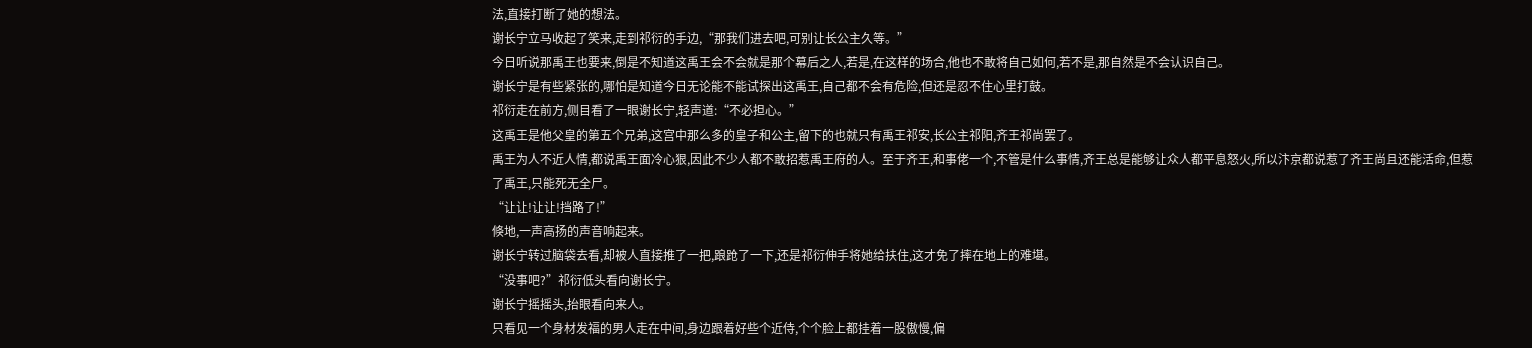法,直接打断了她的想法。
谢长宁立马收起了笑来,走到祁衍的手边,“那我们进去吧,可别让长公主久等。”
今日听说那禹王也要来,倒是不知道这禹王会不会就是那个幕后之人,若是,在这样的场合,他也不敢将自己如何,若不是,那自然是不会认识自己。
谢长宁是有些紧张的,哪怕是知道今日无论能不能试探出这禹王,自己都不会有危险,但还是忍不住心里打鼓。
祁衍走在前方,侧目看了一眼谢长宁,轻声道:“不必担心。”
这禹王是他父皇的第五个兄弟,这宫中那么多的皇子和公主,留下的也就只有禹王祁安,长公主祁阳,齐王祁尚罢了。
禹王为人不近人情,都说禹王面冷心狠,因此不少人都不敢招惹禹王府的人。至于齐王,和事佬一个,不管是什么事情,齐王总是能够让众人都平息怒火,所以汴京都说惹了齐王尚且还能活命,但惹了禹王,只能死无全尸。
“让让!让让!挡路了!”
倏地,一声高扬的声音响起来。
谢长宁转过脑袋去看,却被人直接推了一把,踉跄了一下,还是祁衍伸手将她给扶住,这才免了摔在地上的难堪。
“没事吧?”祁衍低头看向谢长宁。
谢长宁摇摇头,抬眼看向来人。
只看见一个身材发福的男人走在中间,身边跟着好些个近侍,个个脸上都挂着一股傲慢,偏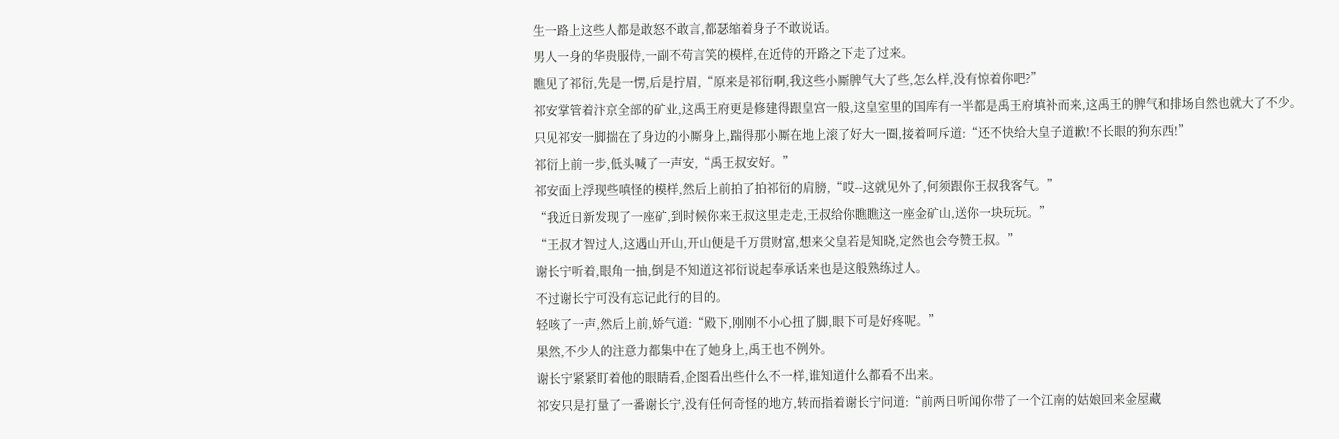生一路上这些人都是敢怒不敢言,都瑟缩着身子不敢说话。
男人一身的华贵服侍,一副不苟言笑的模样,在近侍的开路之下走了过来。
瞧见了祁衍,先是一愣,后是拧眉,“原来是祁衍啊,我这些小厮脾气大了些,怎么样,没有惊着你吧?”
祁安掌管着汴京全部的矿业,这禹王府更是修建得跟皇宫一般,这皇室里的国库有一半都是禹王府填补而来,这禹王的脾气和排场自然也就大了不少。
只见祁安一脚揣在了身边的小厮身上,踹得那小厮在地上滚了好大一圈,接着呵斥道:“还不快给大皇子道歉!不长眼的狗东西!”
祁衍上前一步,低头喊了一声安,“禹王叔安好。”
祁安面上浮现些嗔怪的模样,然后上前拍了拍祁衍的肩膀,“哎--这就见外了,何须跟你王叔我客气。”
“我近日新发现了一座矿,到时候你来王叔这里走走,王叔给你瞧瞧这一座金矿山,送你一块玩玩。”
“王叔才智过人,这遇山开山,开山便是千万贯财富,想来父皇若是知晓,定然也会夸赞王叔。”
谢长宁听着,眼角一抽,倒是不知道这祁衍说起奉承话来也是这般熟练过人。
不过谢长宁可没有忘记此行的目的。
轻咳了一声,然后上前,娇气道:“殿下,刚刚不小心扭了脚,眼下可是好疼呢。”
果然,不少人的注意力都集中在了她身上,禹王也不例外。
谢长宁紧紧盯着他的眼睛看,企图看出些什么不一样,谁知道什么都看不出来。
祁安只是打量了一番谢长宁,没有任何奇怪的地方,转而指着谢长宁问道:“前两日听闻你带了一个江南的姑娘回来金屋藏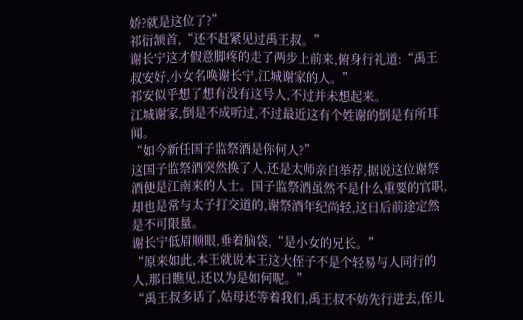娇?就是这位了?”
祁衍颔首,“还不赶紧见过禹王叔。”
谢长宁这才假意脚疼的走了两步上前来,俯身行礼道:“禹王叔安好,小女名唤谢长宁,江城谢家的人。”
祁安似乎想了想有没有这号人,不过并未想起来。
江城谢家,倒是不成听过,不过最近这有个姓谢的倒是有所耳闻。
“如今新任国子监祭酒是你何人?”
这国子监祭酒突然换了人,还是太师亲自举荐,据说这位谢祭酒便是江南来的人士。国子监祭酒虽然不是什么重要的官职,却也是常与太子打交道的,谢祭酒年纪尚轻,这日后前途定然是不可限量。
谢长宁低眉顺眼,垂着脑袋,“是小女的兄长。”
“原来如此,本王就说本王这大侄子不是个轻易与人同行的人,那日瞧见,还以为是如何呢。”
“禹王叔多话了,姑母还等着我们,禹王叔不妨先行进去,侄儿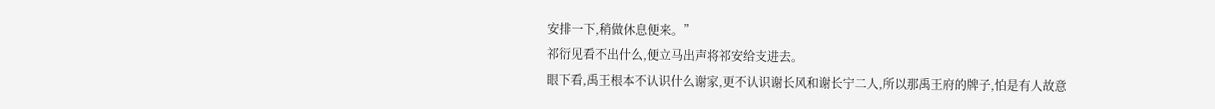安排一下,稍做休息便来。”
祁衍见看不出什么,便立马出声将祁安给支进去。
眼下看,禹王根本不认识什么谢家,更不认识谢长风和谢长宁二人,所以那禹王府的牌子,怕是有人故意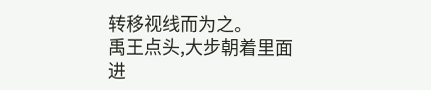转移视线而为之。
禹王点头,大步朝着里面进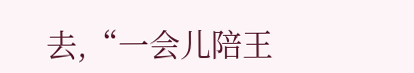去,“一会儿陪王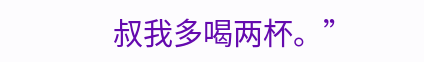叔我多喝两杯。”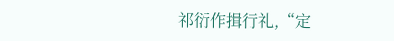祁衍作揖行礼,“定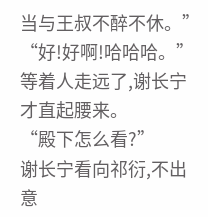当与王叔不醉不休。”
“好!好啊!哈哈哈。”
等着人走远了,谢长宁才直起腰来。
“殿下怎么看?”
谢长宁看向祁衍,不出意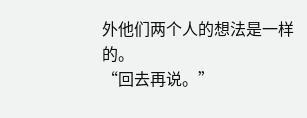外他们两个人的想法是一样的。
“回去再说。”